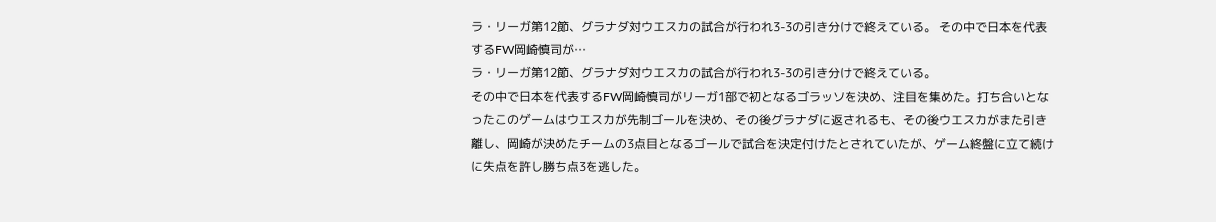ラ・リーガ第12節、グラナダ対ウエスカの試合が行われ3-3の引き分けで終えている。 その中で日本を代表するFW岡崎慎司が…
ラ・リーガ第12節、グラナダ対ウエスカの試合が行われ3-3の引き分けで終えている。
その中で日本を代表するFW岡崎慎司がリーガ1部で初となるゴラッソを決め、注目を集めた。打ち合いとなったこのゲームはウエスカが先制ゴールを決め、その後グラナダに返されるも、その後ウエスカがまた引き離し、岡崎が決めたチームの3点目となるゴールで試合を決定付けたとされていたが、ゲーム終盤に立て続けに失点を許し勝ち点3を逃した。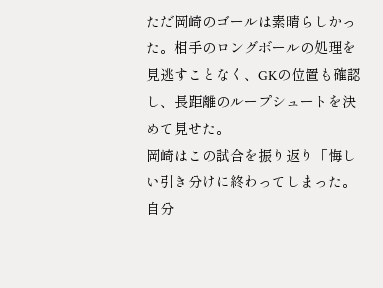ただ岡崎のゴールは素晴らしかった。相手のロングボールの処理を見逃すことなく、GKの位置も確認し、長距離のループシュートを決めて見せた。
岡崎はこの試合を振り返り「悔しい引き分けに終わってしまった。自分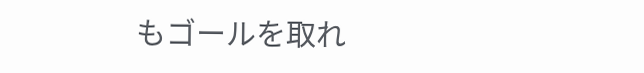もゴールを取れ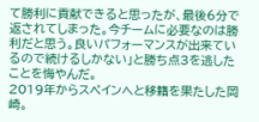て勝利に貢献できると思ったが、最後6分で返されてしまった。今チームに必要なのは勝利だと思う。良いパフォーマンスが出来ているので続けるしかない」と勝ち点3を逃したことを悔やんだ。
2019年からスペインへと移籍を果たした岡崎。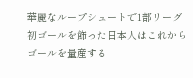華麗なループシュートで1部リーグ初ゴールを飾った日本人はこれからゴールを量産する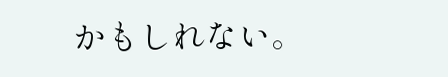かもしれない。